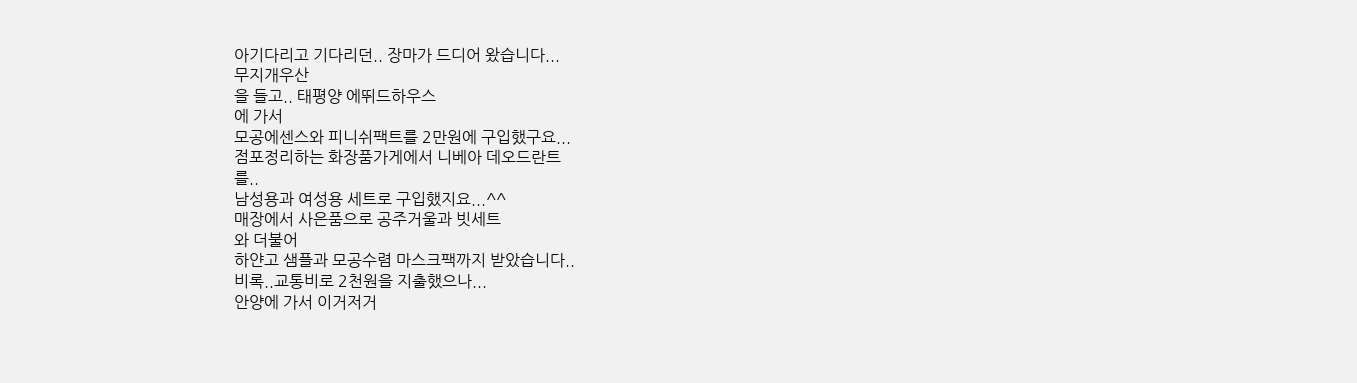아기다리고 기다리던.. 장마가 드디어 왔습니다...
무지개우산
을 들고.. 태평양 에뛰드하우스
에 가서
모공에센스와 피니쉬팩트를 2만원에 구입했구요...
점포정리하는 화장품가게에서 니베아 데오드란트
를..
남성용과 여성용 세트로 구입했지요...^^
매장에서 사은품으로 공주거울과 빗세트
와 더불어
하얀고 샘플과 모공수렴 마스크팩까지 받았습니다..
비록..교통비로 2천원을 지출했으나...
안양에 가서 이거저거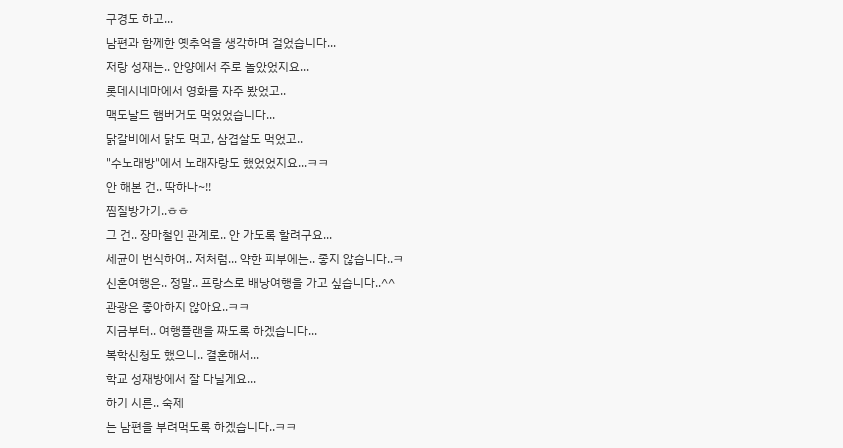구경도 하고...
남편과 함께한 옛추억을 생각하며 걸었습니다...
저랑 성재는.. 안양에서 주로 놀았었지요...
롯데시네마에서 영화를 자주 봤었고..
맥도날드 햄버거도 먹었었습니다...
닭갈비에서 닭도 먹고, 삼겹살도 먹었고..
"수노래방"에서 노래자랑도 했었었지요...ㅋㅋ
안 해본 건.. 딱하나~!!
찜질방가기..ㅎㅎ
그 건.. 장마철인 관계로.. 안 가도록 할려구요...
세균이 번식하여.. 저처럼... 약한 피부에는.. 좋지 않습니다..ㅋ
신혼여행은.. 정말.. 프랑스로 배낭여행을 가고 싶습니다..^^
관광은 좋아하지 않아요..ㅋㅋ
지금부터.. 여행플랜을 짜도록 하겠습니다...
복학신청도 했으니.. 결혼해서...
학교 성재방에서 잘 다닐게요...
하기 시른.. 숙제
는 남편을 부려먹도록 하겠습니다..ㅋㅋ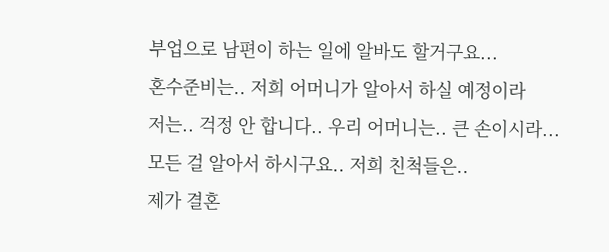부업으로 남편이 하는 일에 알바도 할거구요...
혼수준비는.. 저희 어머니가 알아서 하실 예정이라
저는.. 걱정 안 합니다.. 우리 어머니는.. 큰 손이시라...
모든 걸 알아서 하시구요.. 저희 친척들은..
제가 결혼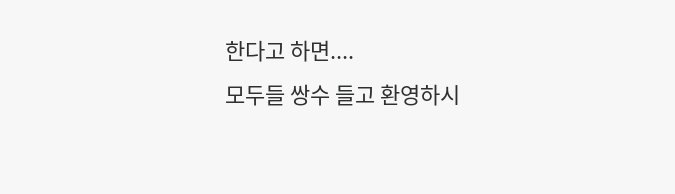한다고 하면....
모두들 쌍수 들고 환영하시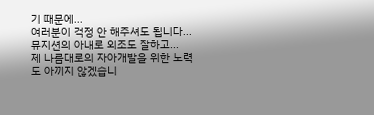기 때문에...
여러분이 걱정 안 해주셔도 됩니다...
뮤지션의 아내로 외조도 잘하고...
제 나름대로의 자아개발을 위한 노력도 아끼지 않겠습니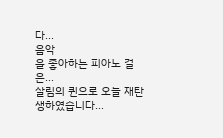다...
음악
을 좋아하는 피아노 걸은...
살림의 퀸으로 오늘 재탄생하였습니다...